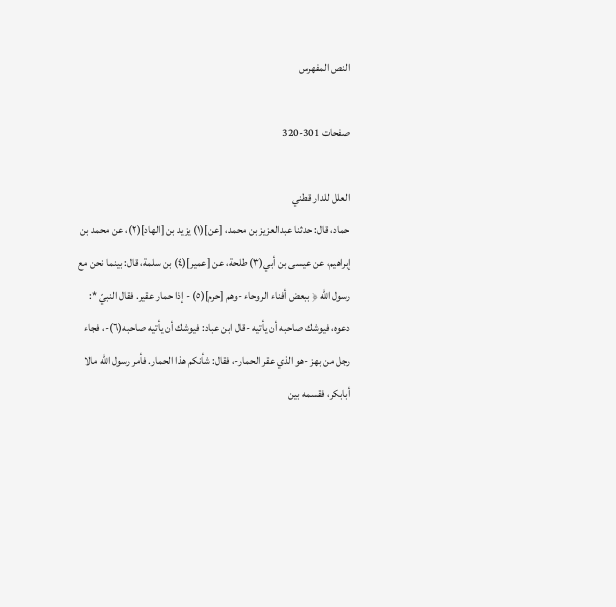النص المفهرس

صفحات 301-320

العلل للدار قطني
حماد، قال: حدثنا عبدالعزيز بن محمد، [عن](١) يزيد بن [الهاد](٢)، عن محمد بن
إبراهيم، عن عيسى بن أبي(٣) طلحة، عن [عمير](٤) بن سلمة، قال: بينما نحن مع
رسول الله ﴿ ببعض أفناء الروحاء -وهم [حرم](٥) - إذا حمار عقير. فقال النبيّ *:
دعوه، فيوشك صاحبه أن يأتيه -قال ابن عباد: فيوشك أن يأتيه صاحبه(٦)-، فجاء
رجل من بهز -هو الذي عقر الحمار-، فقال: شأنكم هذا الحمار. فأمر رسول الله مالا
أبابكر، فقسمه بين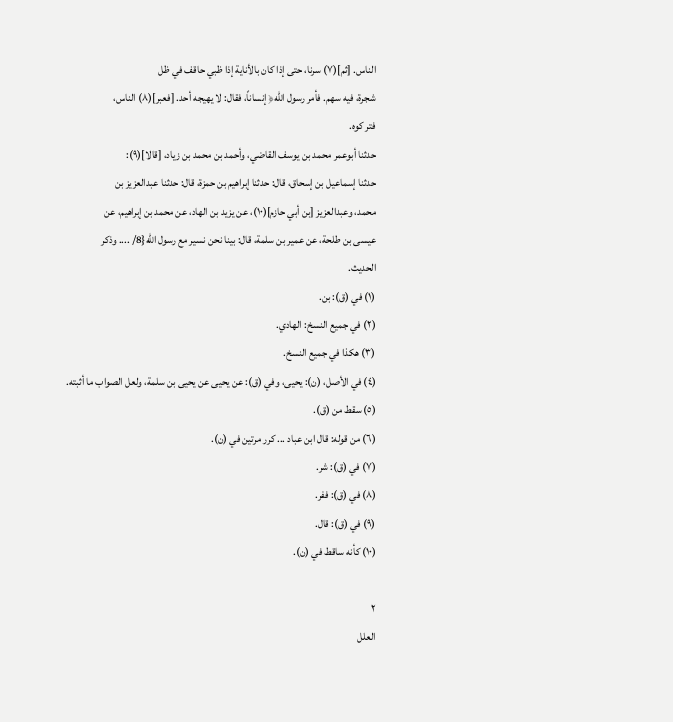الناس. [ثم](٧) سرنا، حتى إذا كان بالأناية إذا ظبي حاقف في ظل
شجرة، فيه سهم. فأمر رسول الله﴿ إنساناً، فقال: لا يهيجه أحد. [فعبر](٨) الناس،
فتر کوه.
حدثنا أبوعمر محمد بن يوسف القاضي، وأحمد بن محمد بن زياد، [قالا](٩):
حدثنا إسماعيل بن إسحاق، قال: حدثنا إبراهيم بن حمزة، قال: حدثنا عبدالعزيز بن
محمد، وعبدالعزيز [بن أبي حازم](١٠)، عن يزيد بن الهاد، عن محمد بن إبراهيم، عن
عيسى بن طلحة، عن عمير بن سلمة، قال: بينا نحن نسير مع رسول الله{8/ .... وذكر
الحدیث.
(١) في (ق): بن.
(٢) في جميع النسخ: الهادي.
(٣) هكذا في جميع النسخ.
(٤) في الأصل، (ن): يحيى، وفي (ق): عن يحيى عن يحيى بن سلمة، ولعل الصواب ما أثبته.
(٥) سقط من (ق).
(٦) من قوله: قال ابن عباد ... کرر مرتین في (ن).
(٧) في (ق): شر.
(٨) في (ق): ففر.
(٩) في (ق): قال.
(١٠) کأنه ساقط في (ن).

٢
العلل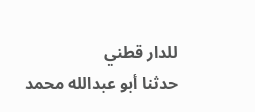للدار قطني
حدثنا أبو عبدالله محمد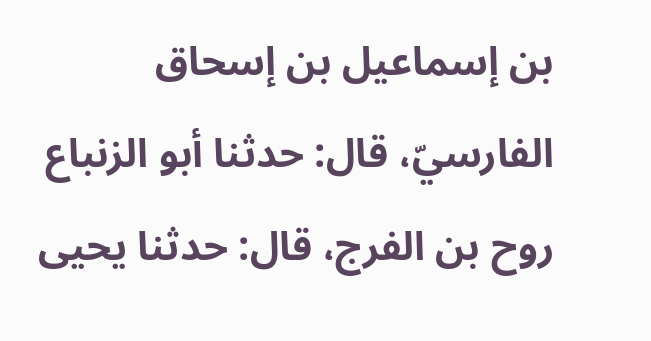بن إسماعيل بن إسحاق الفارسيّ، قال: حدثنا أبو الزنباع
روح بن الفرج، قال: حدثنا يحيى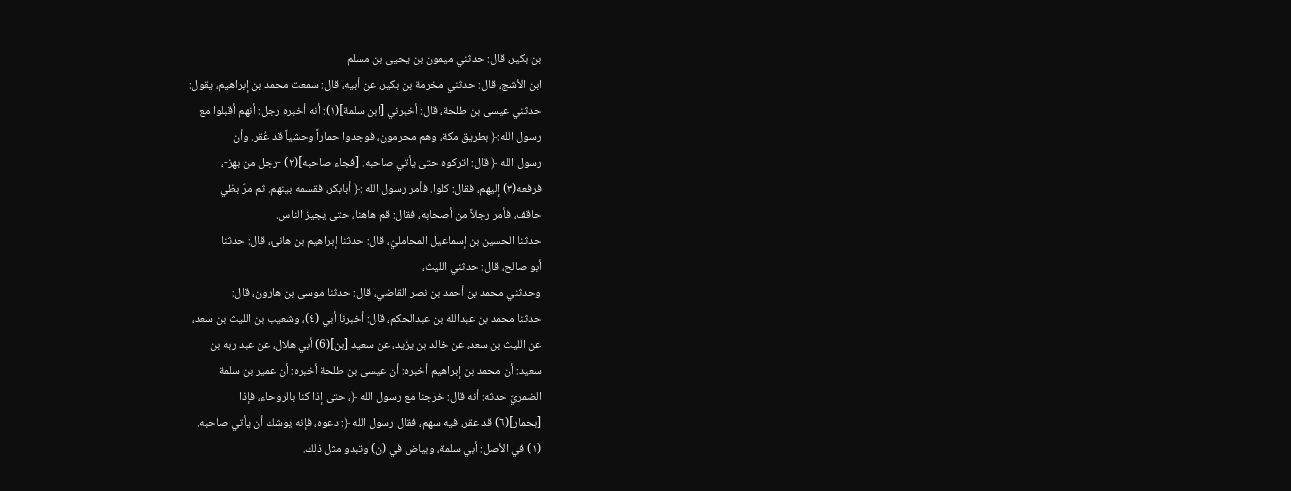بن بكير، قال: حدثني ميمون بن يحيى بن مسلم
ابن الأشج، قال: حدثني مخرمة بن بكير، عن أبيه، قال: سمعت محمد بن إبراهيم، يقول:
حدثني عيسى بن طلحة، قال: أخبرني [ابن سلمة](١): أنه أخبره رجل: أنهم أقبلوا مع
رسول الله:﴿ بطريق مكة، وهم محرمون، فوجدوا حماراً وحشياً قد عُقر. وأن
رسول الله ﴿ قال: اتركوه حتى يأتي صاحبه. [فجاء صاحبه](٢) -رجل من بهز-،
فرفعه(٣) إليهم، فقال: كلوا. فأمر رسول الله :﴿ أبابكر، فقسمه بينهم. ثم مرّ بظي
حاقف، فأمر رجلاً من أصحابه، فقال: قم هاهنا، حتى يجيز الناس.
حدثنا الحسين بن إسماعيل المحامليّ، قال: حدثنا إبراهيم بن هانئ، قال: حدثنا
أبو صالح، قال: حدثني الليث،
وحدثني محمد بن أحمد بن نصر القاضي، قال: حدثنا موسى بن هارون، قال:
حدثنا محمد بن عبدالله بن عبدالحكم، قال: أخبرنا أبي (٤)، وشعيب بن الليث بن سعد،
عن الليث بن سعد، عن خالد بن يزيد، عن سعيد [بن](6) أبي هلال، عن عبد ربه بن
سعيد: أن محمد بن إبراهيم أخبره: أن عيسى بن طلحة أخبره: أن عمير بن سلمة
الضمريّ حدثه: أنه قال: خرجنا مع رسول الله ﴿، حتى إذا كنا بالروحاء، فإذا
[بحمار](٦) قد عقر، فيه سهم، فقال رسول الله ﴿: دعوه، فإنه يوشك أن يأتي صاحبه.
(١) في الأصل: أبي سلمة، وبیاض في (ن) وتبدو مثل ذلك.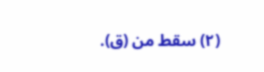(٢) سقط من (ق).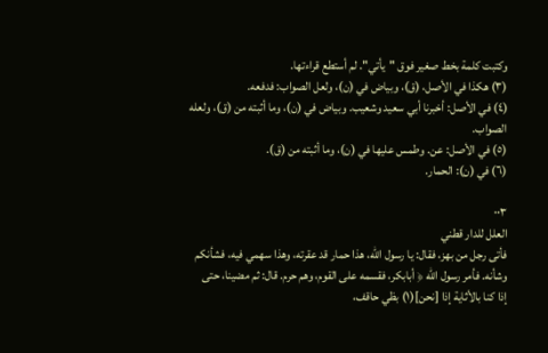وكتبت كلمة بخط صغير فوق "يأتي". لم أستطع قراءتها.
(٣) هكذا في الأصل، (ق)، وبياض في (ن)، ولعل الصواب: فدفعه.
(٤) في الأصل: أخبرنا أبي سعيد وشعيب. وبياض في (ن)، وما أثبته من (ق)، ولعله الصواب.
(٥) في الأصل: عن. وطمس عليها في (ن)، وما أثبته من (ق).
(٦) في (ن): الحمار.

٠٠٣
العلل للدار قطني
فأتى رجل من بهز، فقال: يا رسول الله، هذا حمار قد عقرته، وهذا سهمي فيه، فشأنكم
وشأنه. فأمر رسول الله ﴿ أبابكر، فقسمه على القوم، وهم حرم. قال: ثم مضينا، حتى
إذا كنا بالأثاية إذا [نحن](١) بظي حاقف،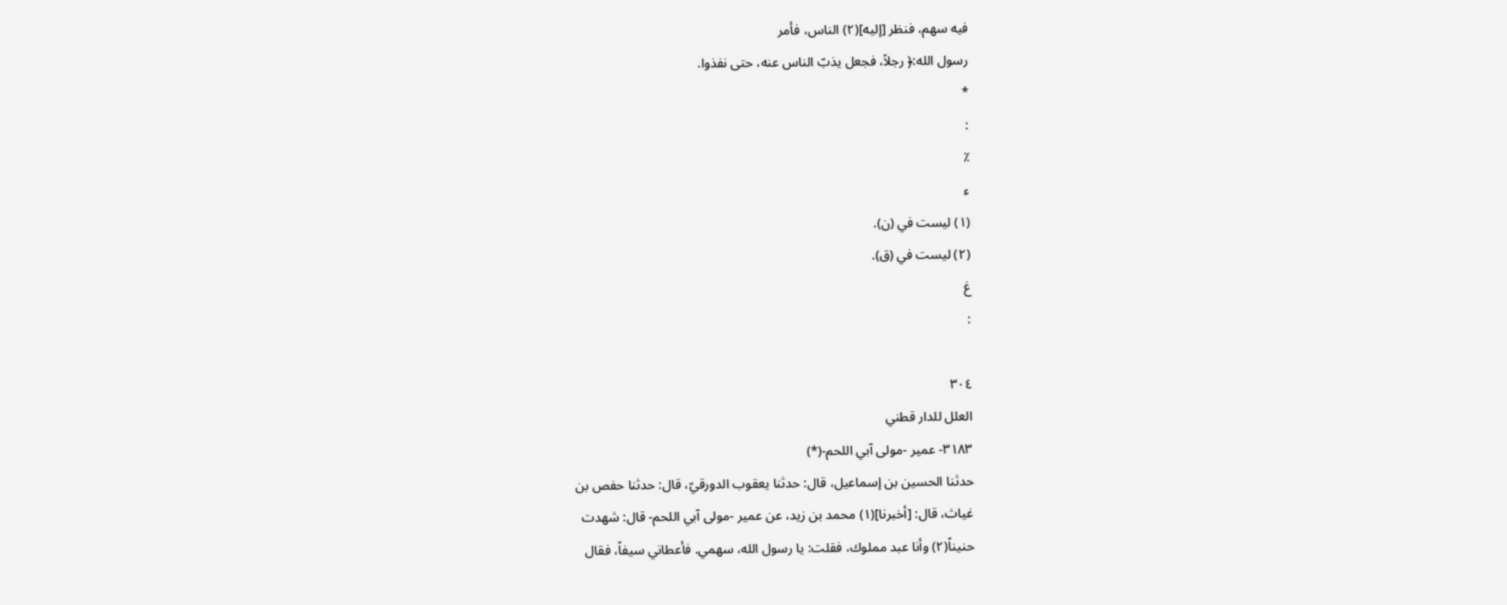فيه سهم، فنظر [إليه](٢) الناس، فأمر
رسول الله:﴿ رجلاً، فجعل یذبّ الناس عنه، حتى نفذوا.
*
:
٪
ء
(١) ليست في (ن).
(٢) ليست في (ق).
غ
:

٣٠٤
العلل للدار قطني
٣١٨٣- عمير -مولى آبي اللحم-(*)
حدثنا الحسين بن إسماعيل، قال: حدثنا يعقوب الدورقيّ، قال: حدثنا حفص بن
غياث، قال: [أخبرنا](١) محمد بن زيد، عن عمير -مولى آبي اللحم- قال: شهدت
حنيناً(٢) وأنا عبد مملوك، فقلت: يا رسول الله، سهمي. فأعطاني سيفاً، فقال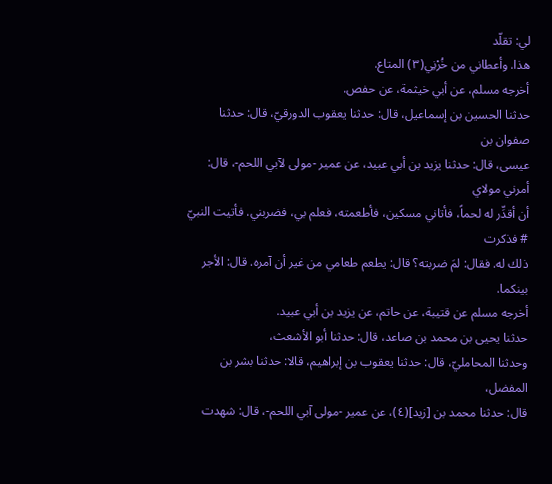لي: تقلّد
هذا. وأعطاني من خُرْنِي(٣) المتاع.
أخرجه مسلم، عن أبي خيثمة، عن حفص.
حدثنا الحسين بن إسماعيل، قال: حدثنا يعقوب الدورقيّ، قال: حدثنا صفوان بن
عیسی، قال: حدثنا يزيد بن أبي عبيد، عن عمير -مولى لآبي اللحم-، قال: أمرني مولاي
أن أقدِّر له لحماً، فأتاني مسكين، فأطعمته، فعلم بي، فضربني. فأتيت النبيّ # فذكرت
ذلك له. فقال: لمَ ضربته؟ قال: يطعم طعامي من غير أن آمره. قال: الأجر بينكما.
أخرجه مسلم عن قتيبة، عن حاتم، عن یزید بن أبي عبيد.
حدثنا يحيى بن محمد بن صاعد، قال: حدثنا أبو الأشعث،
وحدثنا المحامليّ، قال: حدثنا يعقوب بن إبراهيم، قالا: حدثنا بشر بن المفضل،
قال: حدثنا محمد بن [زيد](٤)، عن عمير -مولى آبي اللحم-، قال: شهدت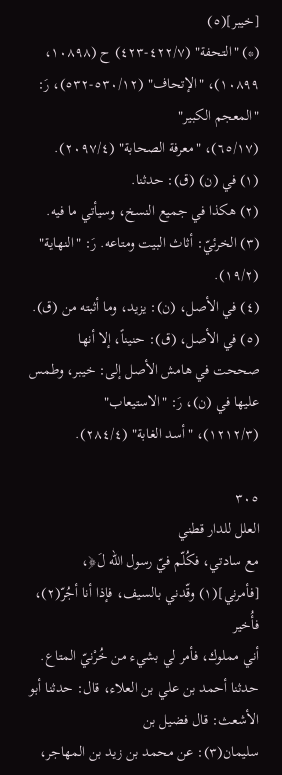[خيبر](٥)
(*) "التحفة" (٤٢٢/٧-٤٢٣) ح (١٠٨٩٨، ١٠٨٩٩)، "الإتحاف" (٥٣٠/١٢-٥٣٢)، رَ: "المعجم الكبير"
(٦٥/١٧)، "معرفة الصحابة" (٢٠٩٧/٤).
(١) في (ن) (ق): حدثنا.
(٢) هكذا في جميع النسخ، وسيأتي ما فيه.
(٣) الخرئيّ: أثاث البيت ومتاعه. رَ: "النهاية" (١٩/٢).
(٤) في الأصل، (ن): يزيد، وما أثبته من (ق).
(٥) في الأصل، (ق): حنيناً، إلا أنها صححت في هامش الأصل إلى: خيبر، وطمس عليها في (ن)، رَ: "الاستيعاب"
(١٢١٢/٣)، "أسد الغابة" (٢٨٤/٤).

٣٠٥
العلل للدار قطني
مع سادتي، فكُلّم فيّ رسول الله لَ﴿، [فأمرني](١) وقّدني بالسيف، فإذا أنا أجُرّ(٢)، فأُخير
أني مملوك، فأمر لي بشيء من خُرْنيّ المتاع.
حدثنا أحمد بن علي بن العلاء، قال: حدثنا أبو الأشعث: قال فضيل بن
سليمان(٣): عن محمد بن زيد بن المهاجر،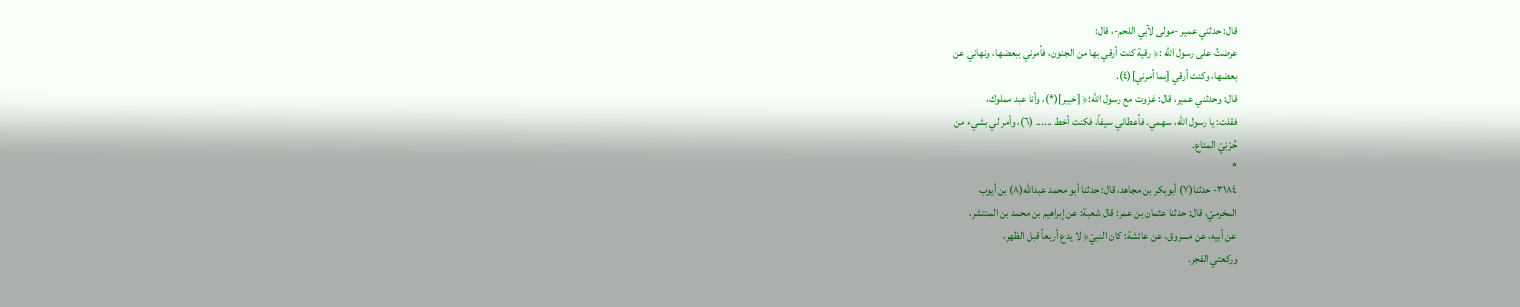قال: حدثني عمير -مولى لآبي اللحم-، قال:
عرضتُ على رسول الله :﴿ رقية كنت أرقي بها من الجنون، فأمرني ببعضها، ونهاني عن
بعضها، وكنت أرقي [بما أمرني](٤).
قال: وحدثني عمير، قال: غزوت مع رسول الله:﴿ [خيبر](*)، وأنا عبد مملوك،
فقلت: يا رسول الله، سهمي. فأعطاني سيفاً، فكنت أخط ...... (٦)، وأمر لي بشيء من
حُرْنِيّ المتاع.
*
٣١٨٤- حدثنا(٧) أبوبكر بن مجاهد، قال: حدثنا أبو محمد عبدالله(٨) بن أيوب
المخرميّ، قال: حدثنا عثمان بن عمر: قال شعبة: عن إبراهيم بن محمد بن المنتشر،
عن أبيه، عن مسروق، عن عائشة: كان النبيّ﴿ لا يدع أربعاً قبل الظهر،
وركعتي الفجر.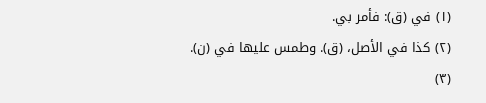(١) في (ق): فأمر بي.
(٢) کذا في الأصل، (ق). وطمس عليها في (ن).
(٣)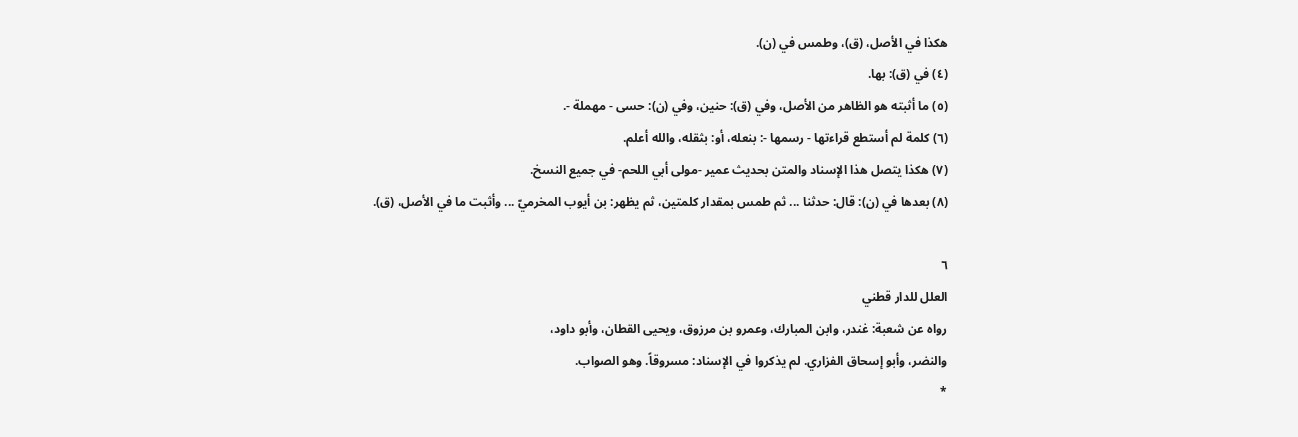ھکذا في الأصل، (ق)، وطمس في (ن).
(٤) في (ق): بها.
(٥) ما أثبته هو الظاهر من الأصل، وفي (ق): حنين، وفي (ن): حسى - مهملة -.
(٦) كلمة لم أستطع قراءتها - رسمها -: بنعله، أو: بثقله، والله أعلم.
(٧) هكذا يتصل هذا الإسناد والمتن بحديث عمير -مولى أبي اللحم- في جميع النسخ.
(٨) بعدها في (ن): قال: حدثنا ... ثم طمس بمقدار كلمتين، ثم يظهر: بن أيوب المخرميّ ... وأثبت ما في الأصل، (ق).

٦
العلل للدار قطني
رواه عن شعبة: غندر، وابن المبارك، وعمرو بن مرزوق، ويحيى القطان، وأبو داود،
والنضر، وأبو إسحاق الفزاري. لم يذكروا في الإسناد: مسروقاً. وهو الصواب.
*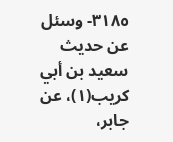٣١٨٥- وسئل عن حديث سعيد بن أبي كريب(١)، عن جابر،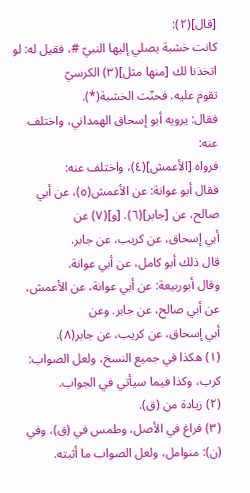[قال](٢):
كانت خشبة يصلي إليها النبيّ #، فقيل له: لو اتخذنا لك [منها مثل](٣) الكرسيّ
تقوم عليه. فحنّت الخشبة(*).
فقال: يرويه أبو إسحاق الهمداني، واختلف عنه:
فرواه [الأعمش](٤)، واختلف عنه:
فقال أبو عوانة: عن الأعمش(٥)، عن أبي صالح، عن [جابر](٦). [و](٧) عن
أبي إسحاق، عن کریب، عن جابر.
قال ذلك أبو كامل، عن أبي عوانة.
وقال أبوربيعة: عن أبي عوانة، عن الأعمش، عن أبي صالح، عن جابر. وعن
أبي إسحاق، عن كريب، عن جابر(٨).
(١) هكذا في جميع النسخ، ولعل الصواب: كرب، وكذا فيما سيأتي في الجواب.
(٢) زيادة من (ق).
(٣) فراغ في الأصل، وطمس في (ق)، وفي (ن): منوامل، ولعل الصواب ما أثبته.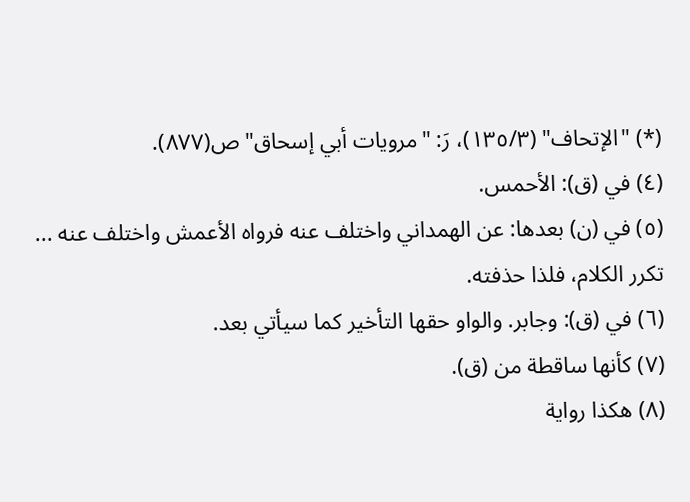(*) "الإتحاف" (١٣٥/٣)، رَ: "مرويات أبي إسحاق" ص(٨٧٧).
(٤) في (ق): الأحمس.
(٥) في (ن) بعدها: عن الهمداني واختلف عنه فرواه الأعمش واختلف عنه ... تكرر الكلام، فلذا حذفته.
(٦) في (ق): وجابر. والواو حقها التأخير كما سيأتي بعد.
(٧) كأنها ساقطة من (ق).
(٨) هكذا رواية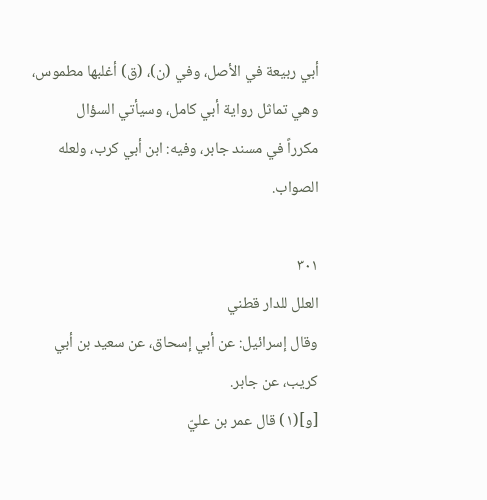أبي ربيعة في الأصل، وفي (ن)، (ق) أغلبها مطموس، وهي تماثل رواية أبي كامل، وسيأتي السؤال
مكرراً في مسند جابر، وفيه: ابن أبي كرب، ولعله الصواب.

٣٠١
العلل للدار قطني
وقال إسرائيل: عن أبي إسحاق، عن سعيد بن أبي کریب، عن جابر.
[و](١) قال عمر بن عليّ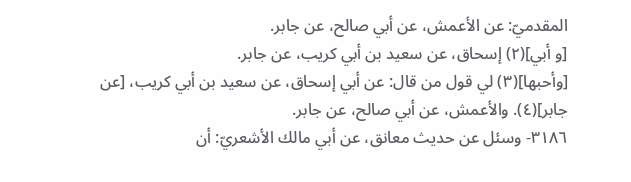المقدميّ: عن الأعمش، عن أبي صالح، عن جابر.
[و أبي](٢) إسحاق، عن سعيد بن أبي کریب، عن جابر.
[وأحبها](٣) لي قول من قال: عن أبي إسحاق، عن سعيد بن أبي کریب، [عن
جابر](٤). والأعمش، عن أبي صالح، عن جابر.
٣١٨٦- وسئل عن حديث معانق، عن أبي مالك الأشعريّ: أن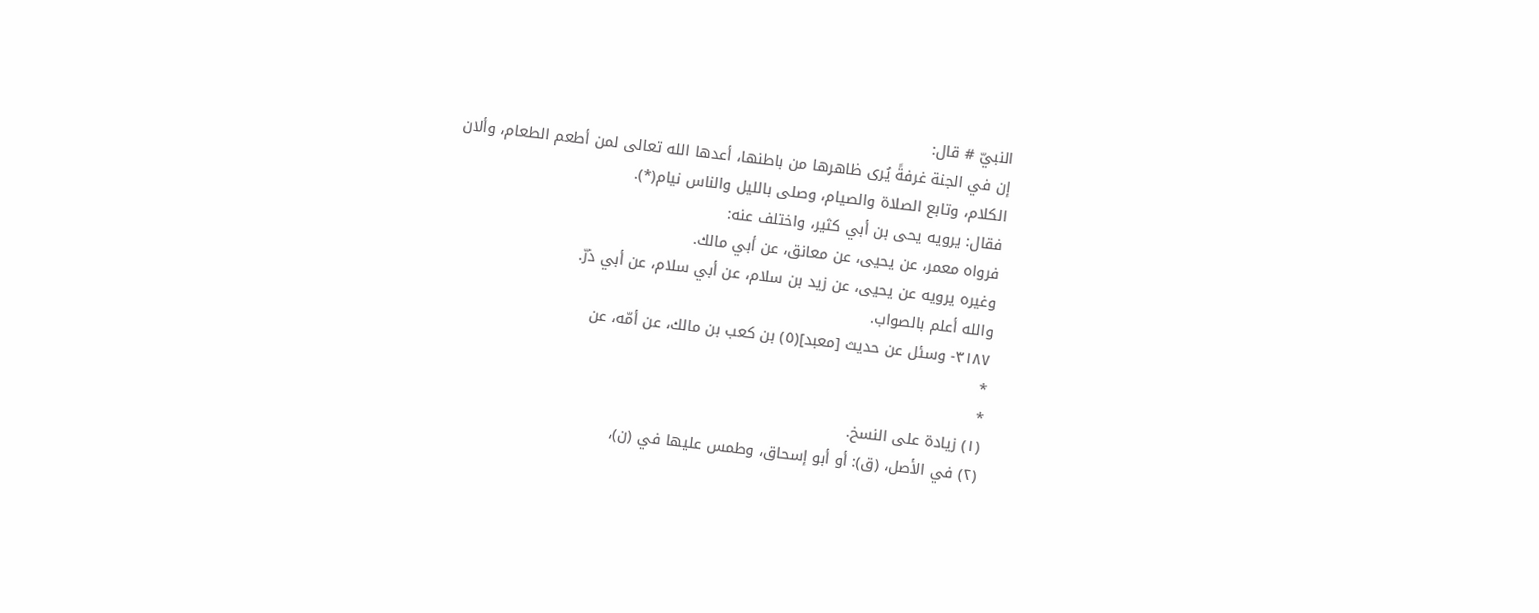النبيّ # قال:
إن في الجنة غرفةً يُرى ظاهرها من باطنها، أعدها الله تعالى لمن أطعم الطعام، وألان
الكلام، وتابع الصلاة والصيام، وصلى بالليل والناس نيام(*).
فقال: یرویه یحی بن أبي كثير، واختلف عنه:
فرواه معمر، عن يحيى، عن معانق، عن أبي مالك.
وغيره یرویه عن یحیی، عن زيد بن سلام، عن أبي سلام، عن أبي ذرّ.
والله أعلم بالصواب.
٣١٨٧- وسئل عن حديث [معبد](٥) بن كعب بن مالك، عن أمّه، عن
*
*
(١) زيادة على النسخ.
(٢) في الأصل، (ق): أو أبو إسحاق، وطمس عليها في (ن)،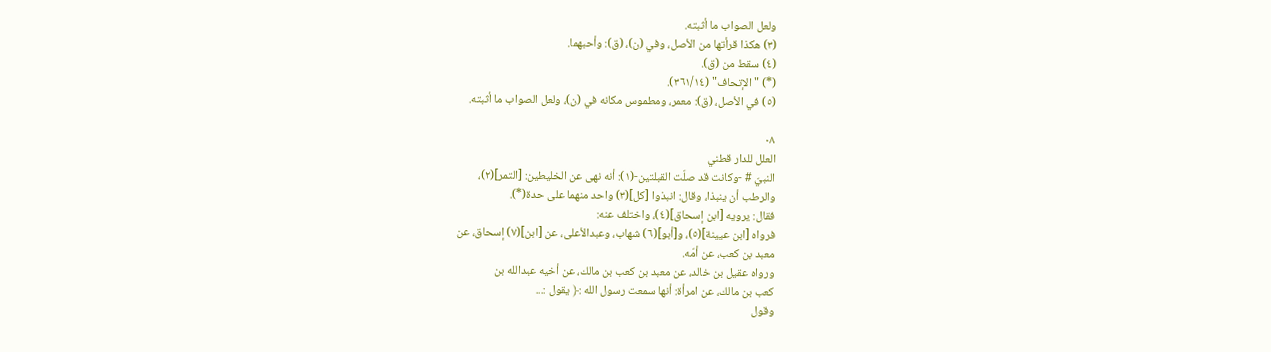ولعل الصواب ما أثبته.
(٣) هكذا قرأتها من الأصل، وفي (ن)، (ق): وأحبهما.
(٤) سقط من (ق).
(*) "الإتحاف" (٣٦١/١٤).
(٥) في الأصل، (ق): معمر، ومطموس مكانه في (ن)، ولعل الصواب ما أثبته.

٠٨
العلل للدار قطني
النبيّ # -وكانت قد صلّت القبلتين-(١): أنه نهى عن الخليطين: [التمر](٢)،
والرطب أن ينبذا، وقال: انبذوا [كل](٣) واحد منهما على حدة(*).
فقال: یرویه [ابن إسحاق](٤)، واختلف عنه:
فرواه [ابن عيينة](٥)، و[أبو](٦) شهاب، وعبدالأعلى، عن [ابن](٧) إسحاق، عن
معبد بن کعب، عن أمّه.
ورواه عقيل بن خالد، عن معبد بن كعب بن مالك، عن أخيه عبدالله بن
كعب بن مالك، عن امرأة: أنها سمعت رسول الله :﴿ يقول :...
وقول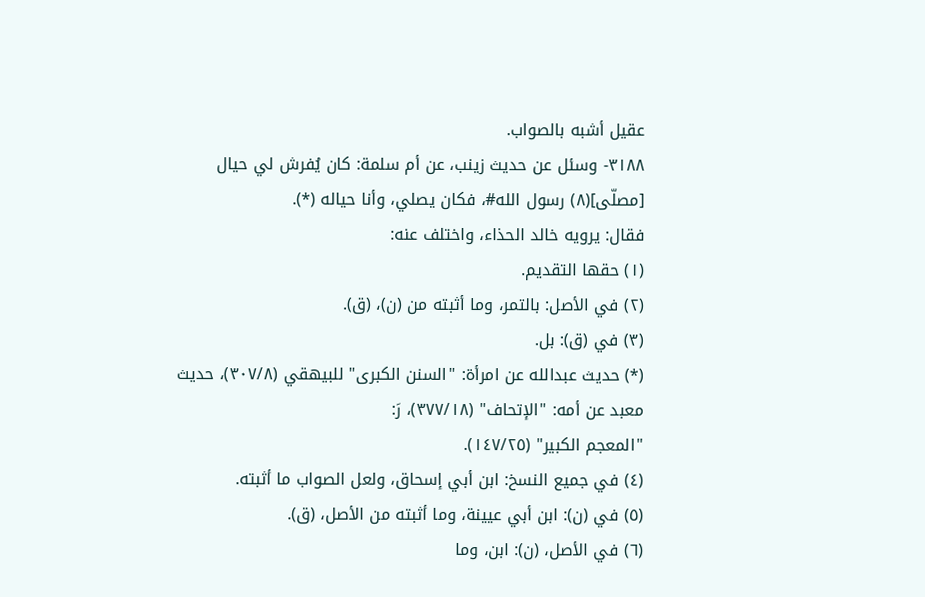عقيل أشبه بالصواب.
٣١٨٨- وسئل عن حديث زينب، عن أم سلمة: كان يُفرش لي حيال
[مصلّى](٨) رسول الله#، فكان يصلي، وأنا حياله (*).
فقال: یرویه خالد الحذاء، واختلف عنه:
(١) حقها التقديم.
(٢) في الأصل: بالتمر، وما أثبته من (ن)، (ق).
(٣) في (ق): بل.
(*) حديث عبدالله عن امرأة: "السنن الكبرى" للبيهقي (٣٠٧/٨)، حديث معبد عن أمه: "الإتحاف" (٣٧٧/١٨)، رَ:
"المعجم الكبير" (١٤٧/٢٥).
(٤) في جميع النسخ: ابن أبي إسحاق، ولعل الصواب ما أثبته.
(٥) في (ن): ابن أبي عيينة، وما أثبته من الأصل، (ق).
(٦) في الأصل، (ن): ابن، وما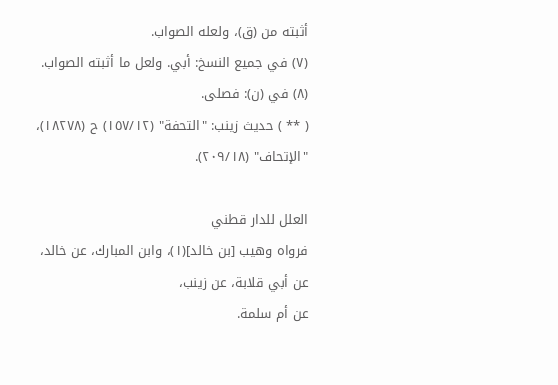أثبته من (ق)، ولعله الصواب.
(٧) في جميع النسخ: أبي. ولعل ما أثبته الصواب.
(٨) في (ن): فصلی.
( ** ) حديث زينب: "التحفة" (١٥٧/١٢) ح (١٨٢٧٨)، "الإتحاف" (٢٠٩/١٨).

العلل للدار قطني
فرواه وهيب [بن خالد](١)، وابن المبارك، عن خالد، عن أبي قلابة، عن زینب،
عن أم سلمة.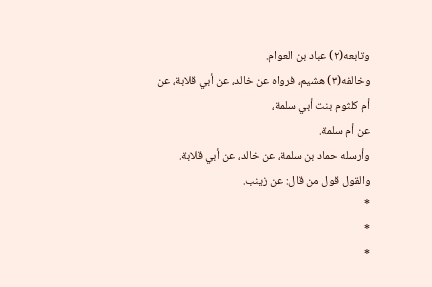وتابعه(٢) عباد بن العوام.
وخالفه(٣) هشیم، فرواه عن خالد، عن أبي قلابة، عن أم كلثوم بنت أبي سلمة،
عن أم سلمة.
وأرسله حماد بن سلمة، عن خالد، عن أبي قلابة. والقول قول من قال: عن زينب.
*
*
*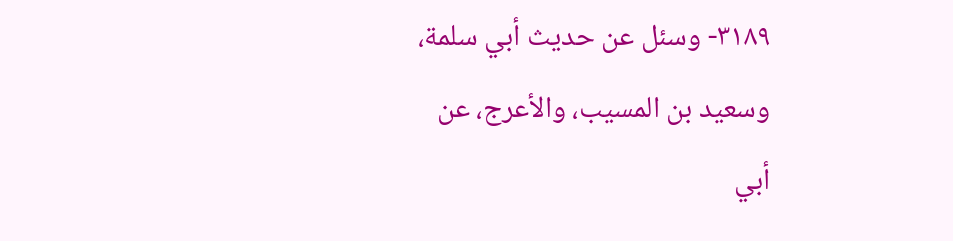٣١٨٩- وسئل عن حديث أبي سلمة، وسعيد بن المسيب، والأعرج، عن
أبي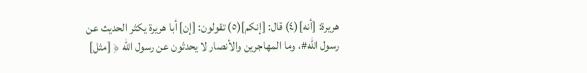هريرة: [أنه](٤) قال: [إنكم](٥) تقولون: [إن] أبا هريرة يكثر الحديث عن
رسول الله#، وما المهاجرين والأنصار لا يحدثون عن رسول الله ﴿ [مثل]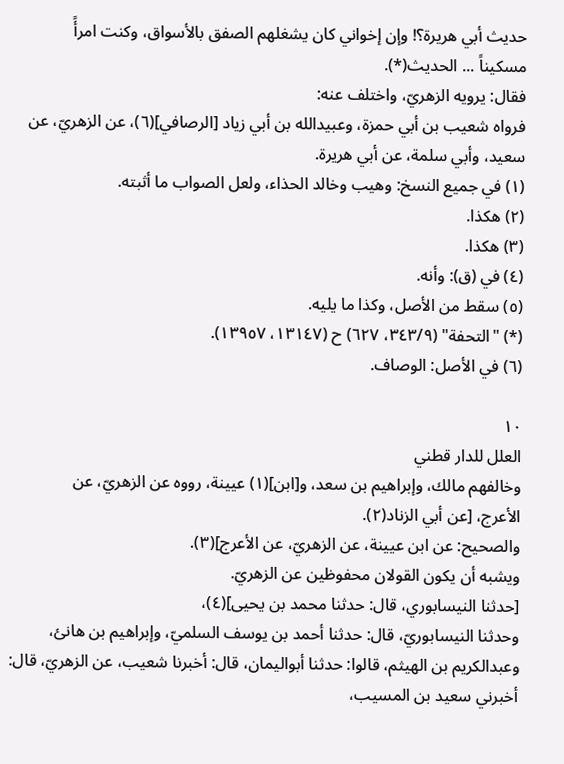حديث أبي هريرة؟! وإن إخواني كان يشغلهم الصفق بالأسواق، وكنت امرأً
مسكيناً ... الحديث(*).
فقال: يرويه الزهريّ، واختلف عنه:
فرواه شعيب بن أبي حمزة، وعبيدالله بن أبي زياد [الرصافي](٦)، عن الزهريّ، عن
سعید، وأبي سلمة، عن أبي هريرة.
(١) في جميع النسخ: وهيب وخالد الحذاء، ولعل الصواب ما أثبته.
(٢) هكذا.
(٣) هكذا.
(٤) في (ق): وأنه.
(٥) سقط من الأصل، وكذا ما يليه.
(*) "التحفة" (٣٤٣/٩، ٦٢٧) ح (١٣١٤٧، ١٣٩٥٧).
(٦) في الأصل: الوصاف.

١٠
العلل للدار قطني
وخالفهم مالك، وإبراهيم بن سعد، و[ابن](١) عيينة، رووه عن الزهريّ، عن
الأعرج، [عن أبي الزناد(٢).
والصحيح: عن ابن عيينة، عن الزهريّ، عن الأعرج](٣).
ويشبه أن يكون القولان محفوظين عن الزهريّ.
[حدثنا النيسابوري، قال: حدثنا محمد بن يحيى](٤)،
وحدثنا النيسابوريّ، قال: حدثنا أحمد بن يوسف السلميّ، وإبراهيم بن هانئ،
وعبدالكريم بن الهيثم، قالوا: حدثنا أبواليمان، قال: أخبرنا شعيب، عن الزهريّ، قال:
أخبرني سعيد بن المسيب،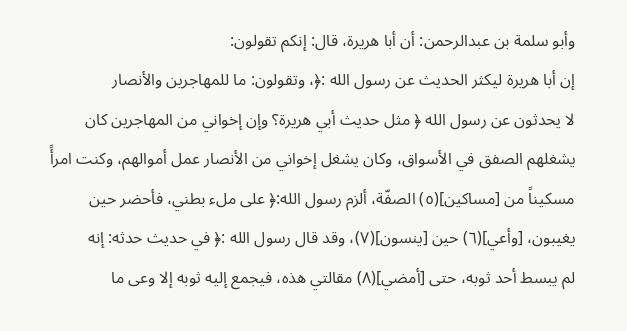وأبو سلمة بن عبدالرحمن: أن أبا هريرة، قال: إنكم تقولون:
إن أبا هريرة ليكثر الحديث عن رسول الله :﴿، وتقولون: ما للمهاجرين والأنصار
لا يحدثون عن رسول الله ﴿ مثل حديث أبي هريرة؟ وإن إخواني من المهاجرين كان
يشغلهم الصفق في الأسواق، وكان يشغل إخواني من الأنصار عمل أموالهم، وكنت امرأً
مسكيناً من [مساكين](٥) الصفّة، ألزم رسول الله:﴿ على ملء بطني، فأحضر حين
يغيبون، [وأعي](٦) حين [ينسون](٧)، وقد قال رسول الله :﴿ في حديث حدثه: إنه
لم يبسط أحد ثوبه، حتى [أمضي](٨) مقالتي هذه، فيجمع إليه ثوبه إلا وعى ما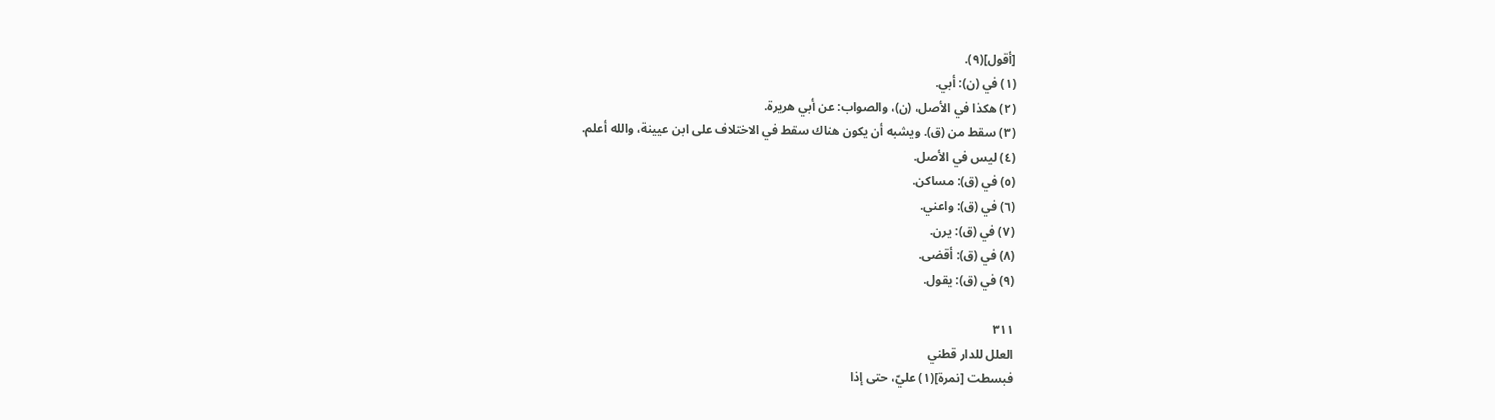[أقول](٩).
(١) في (ن): أبي.
(٢) هكذا في الأصل، (ن)، والصواب: عن أبي هريرة.
(٣) سقط من (ق). ويشبه أن يكون هناك سقط في الاختلاف على ابن عيينة، والله أعلم.
(٤) ليس في الأصل.
(٥) في (ق): مساكن.
(٦) في (ق): واعني.
(٧) في (ق): يرن.
(٨) في (ق): أقضى.
(٩) في (ق): يقول.

٣١١
العلل للدار قطني
فبسطت [نمرة](١) عليّ، حتى إذا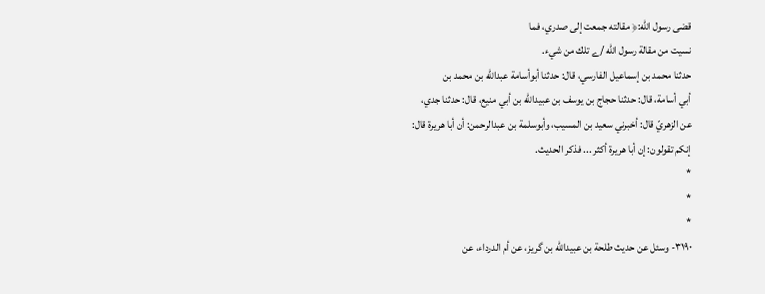قضى رسول الله:﴿ مقالته جمعت إلى صدري، فما
نسيت من مقالة رسول الله /ے تلك من شيء.
حدثنا محمد بن إسماعيل الفارسي، قال: حدثنا أبوأسامة عبدالله بن محمد بن
أبي أسامة، قال: حدثنا حجاج بن يوسف بن عبيدالله بن أبي منيع، قال: حدثنا جدي،
عن الزهريّ قال: أخبرني سعيد بن المسيب، وأبوسلمة بن عبدالرحمن: أن أبا هريرة قال:
إنكم تقولون: إن أبا هريرة أكثر ... فذكر الحديث.
*
*
*
٣١٩٠- وسئل عن حدیث طلحة بن عبيدالله بن گریز، عن أم الدرداء، عن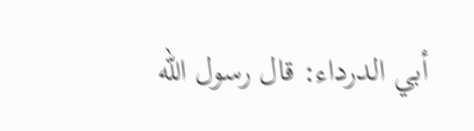أبي الدرداء: قال رسول الله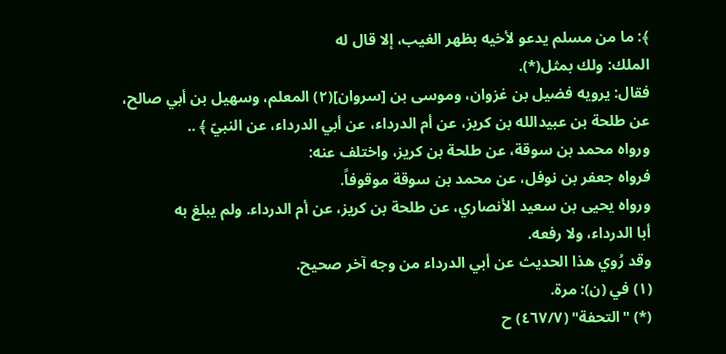﴾: ما من مسلم يدعو لأخيه بظهر الغيب، إلا قال له
الملك: ولك بمثل(*).
فقال: يرويه فضيل بن غزوان، وموسى بن [سروان](٢) المعلم، وسهيل بن أبي صالح،
عن طلحة بن عبيدالله بن كريز، عن أم الدرداء، عن أبي الدرداء، عن النبيّ ﴾ ..
ورواه محمد بن سوقة، عن طلحة بن کریز، واختلف عنه:
فرواه جعفر بن نوفل، عن محمد بن سوقة موقوفاً.
ورواه يحيى بن سعيد الأنصاري، عن طلحة بن كريز، عن أم الدرداء. ولم يبلغ به
أبا الدرداء، ولا رفعه.
وقد رُوي هذا الحديث عن أبي الدرداء من وجه آخر صحيح.
(١) في (ن): مرة.
(*) "التحفة" (٤٦٧/٧) ح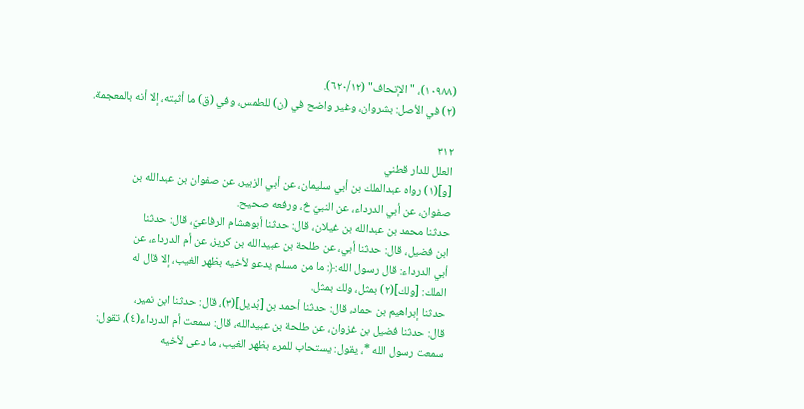(١٠٩٨٨)، "الإتحاف" (٦٢٠/١٢).
(٢) في الأصل: بشروان، وغير واضح في (ن) للطمس، وفي (ق) ما أثبته، إلا أنه بالمعجمة.

٣١٢
العلل للدار قطني
[و](١) رواه عبدالملك بن أبي سليمان، عن أبي الزبير، عن صفوان بن عبدالله بن
صفوان، عن أبي الدرداء، عن النبيّ څ، ورفعه صحيح.
حدثنا محمد بن عبدالله بن غيلان، قال: حدثنا أبوهشام الرفاعيّ، قال: حدثنا
ابن فضيل، قال: حدثنا أبي، عن طلحة بن عبيدالله بن كريز، عن أم الدرداء، عن
أبي الدرداء: قال رسول الله:﴿: ما من مسلم يدعو لأخيه بظهر الغيب، إلا قال له
الملك: [ولك](٢) بمثل، ولك بمثل.
حدثنا إبراهيم بن حماد، قال: حدثنا أحمد بن [بُديل](٣)، قال: حدثنا ابن نمير،
قال: حدثنا فضيل بن غزوان، عن طلحة بن عبيدالله، قال: سمعت أم الدرداء(٤)، تقول:
سمعت رسول الله *، يقول: يستحاب للمرء بظهر الغيب، ما دعى لأخيه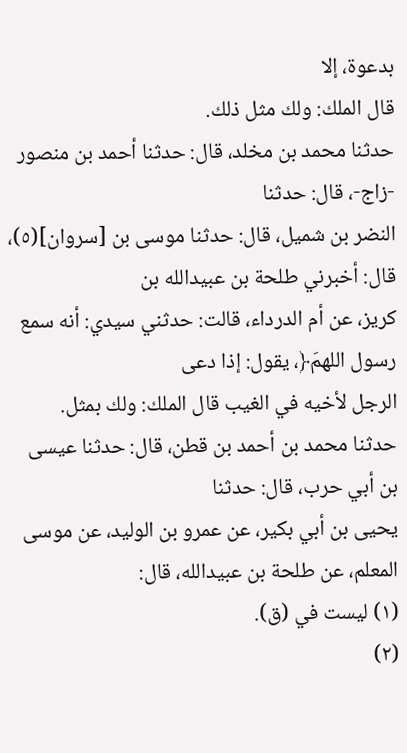بدعوة، إلا
قال الملك: ولك مثل ذلك.
حدثنا محمد بن مخلد، قال: حدثنا أحمد بن منصور -زاج-، قال: حدثنا
النضر بن شميل، قال: حدثنا موسى بن [سروان](٥)، قال: أخبرني طلحة بن عبيدالله بن
كريز، عن أم الدرداء، قالت: حدثني سيدي: أنه سمع رسول اللهمَ﴿، يقول: إذا دعى
الرجل لأخيه في الغيب قال الملك: ولك بمثل.
حدثنا محمد بن أحمد بن قطن، قال: حدثنا عيسى بن أبي حرب، قال: حدثنا
يحيى بن أبي بكير، عن عمرو بن الوليد، عن موسى المعلم، عن طلحة بن عبيدالله، قال:
(١) ليست في (ق).
(٢)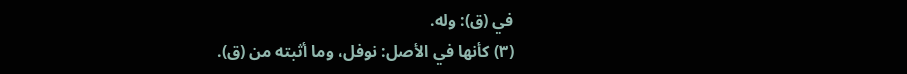في (ق): وله.
(٣) كأنها في الأصل: نوفل، وما أثبته من (ق).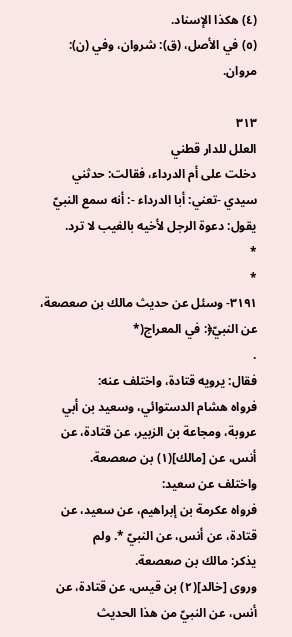(٤) هكذا الإسناد.
(٥) في الأصل، (ق): شروان، وفي (ن): مروان.

٣١٣
العلل للدار قطني
دخلت على أم الدرداء، فقالت: حدثني سيدي -تعني: أبا الدرداء -: أنه سمع النبيّ
يقول: دعوة الرجل لأخيه بالغيب لا ترد.
*
*
٣١٩١- وسئل عن حديث مالك بن صعصعة، عن النبيّ﴿: في المعراج(*
.
فقال: يرويه قتادة، واختلف عنه:
فرواه هشام الدستوائي، وسعيد بن أبي عروبة، ومجاعة بن الزبير، عن قتادة، عن
أنس، عن [مالك](١) بن صعصعة.
واختلف عن سعید:
فرواه عكرمة بن إبراهيم، عن سعيد، عن قتادة، عن أنس، عن النبيّ *. ولم
يذكر: مالك بن صعصعة.
وروى [خالد](٢) بن قيس، عن قتادة، عن أنس، عن النبيّ من هذا الحديث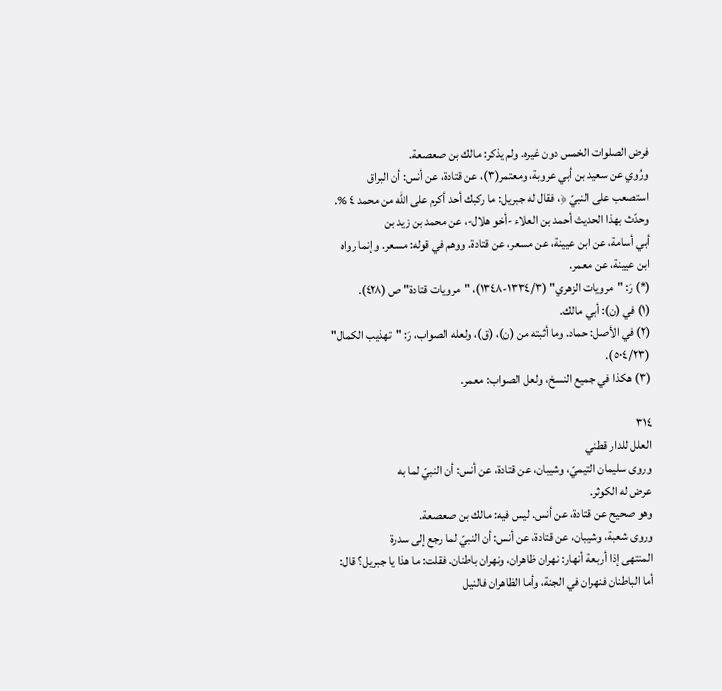فرض الصلوات الخمس دون غيره. ولم يذكر: مالك بن صعصعة.
ورُوي عن سعيد بن أبي عروبة، ومعتمر(٣)، عن قتادة، عن أنس: أن البراق
استصعب على النبيّ ﴿، فقال له جبريل: ما ركبك أحد أكرم على الله من محمد ٤ %.
وحدّث بهذا الحديث أحمد بن العلاء -أخو هلال-، عن محمد بن زيد بن
أبي أسامة، عن ابن عيينة، عن مسعر، عن قتادة. ووهم في قوله: مسعر. وإنما رواه
ابن عيينة، عن معمر.
(*) رَ: "مرويات الزهري" (١٣٣٤/٣-١٣٤٨)، "مرويات قتادة" ص (٤٢٨).
(١) في (ن): أبي مالك.
(٢) في الأصل: حماد. وما أثبته من (ن)، (ق)، ولعله الصواب، رَ: "تهذيب الكمال" (٥٠٤/٢٣).
(٣) هكذا في جميع النسخ، ولعل الصواب: معمر.

٣١٤
العلل للدار قطني
وروى سليمان التيميّ، وشيبان، عن قتادة، عن أنس: أن النبيّ لما به
عرض له الکوثر.
وهو صحيح عن قتادة، عن أنس. ليس فيه: مالك بن صعصعة.
وروى شعبة، وشيبان، عن قتادة، عن أنس: أن النبيّ لما رجع إلى سدرة
المنتهى إذا أربعة أنهار: نهران ظاهران، ونهران باطنان. فقلت: ما هذا يا جبريل؟ قال:
أما الباطنان فنهران في الجنة، وأما الظاهران فالنيل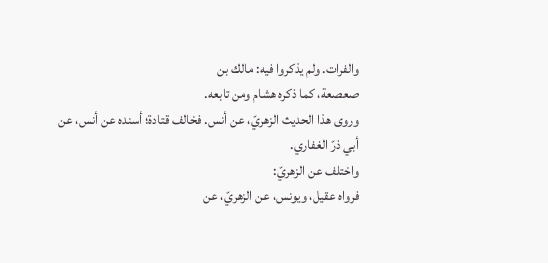والفرات. ولم يذكروا فيه: مالك بن
صعصعة، كما ذكره هشام ومن تابعه.
وروی هذا الحدیث الزهريّ، عن أنس. فخالف قتادة؛ أسنده عن أنس، عن
أبي ذرّ الغفاري.
واختلف عن الزهريّ:
فرواه عقيل، ويونس، عن الزهريّ، عن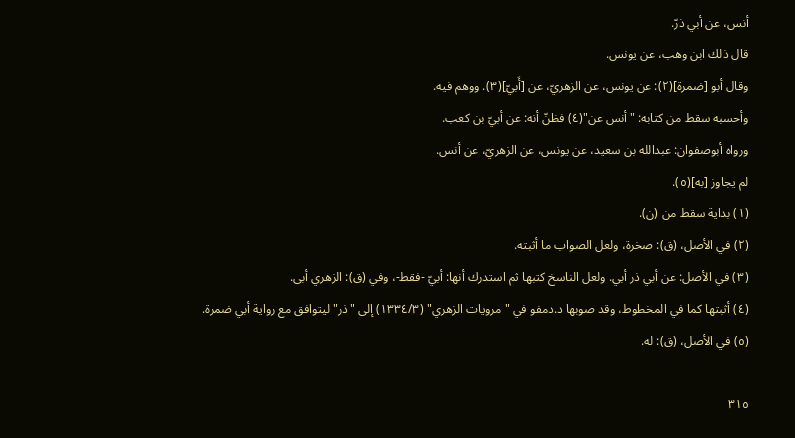أنس، عن أبي ذرّ.
قال ذلك ابن وهب، عن يونس.
وقال أبو [ضمرة](٢): عن يونس، عن الزهريّ، عن [أَبيّ](٣). ووهم فيه.
وأحسبه سقط من كتابه: "أنس عن"(٤) فظنّ أنه: عن أبيّ بن كعب.
ورواه أبوصفوان: عبدالله بن سعيد، عن يونس، عن الزهريّ، عن أنس.
لم يجاوز [به](٥).
(١) بداية سقط من (ن).
(٢) في الأصل، (ق): صخرة، ولعل الصواب ما أثبته.
(٣) في الأصل: عن أبي ذر أبي. ولعل الناسخ كتبها ثم استدرك أنها: أبيّ -فقط-، وفي (ق): الزهري أبى.
(٤) أثبتها كما في المخطوط، وقد صوبها د.دمفو في "مرويات الزهري" (١٣٣٤/٣) إلى "ذر" ليتوافق مع رواية أبي ضمرة.
(٥) في الأصل، (ق): له.

٣١٥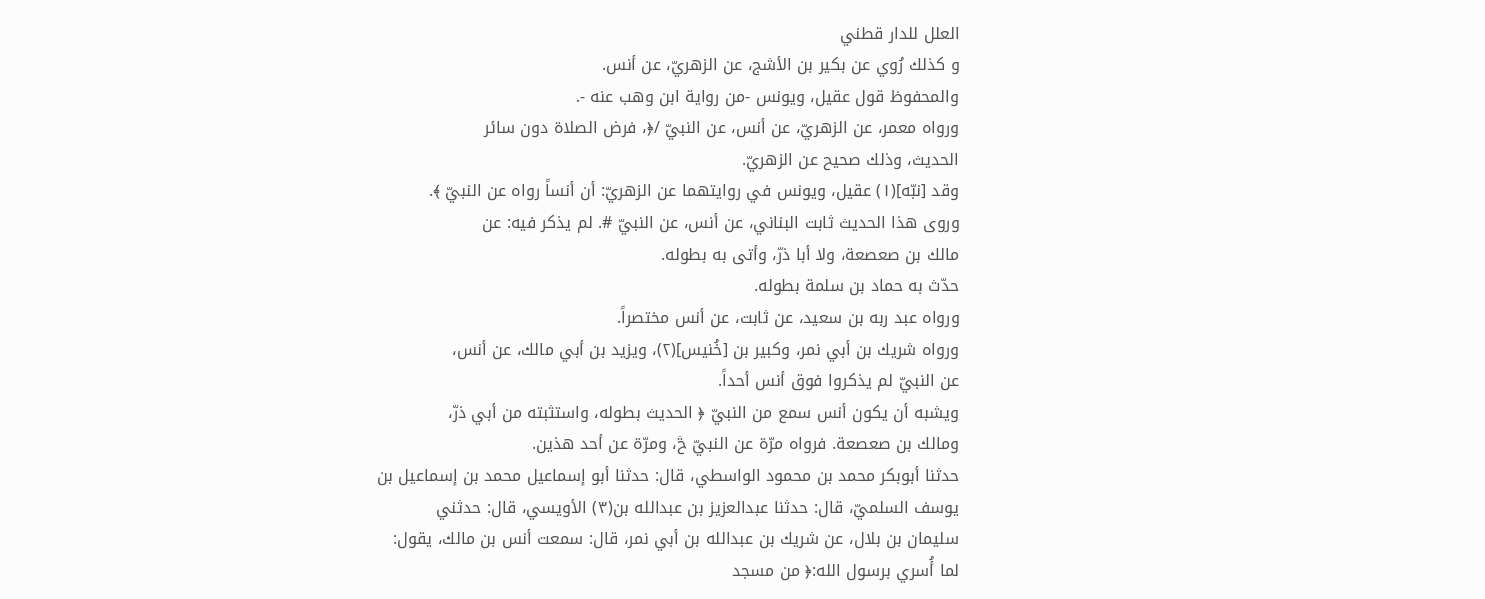العلل للدار قطني
و کذلك رُوي عن بکیر بن الأشج، عن الزهريّ، عن أنس.
والمحفوظ قول عقیل، ویونس -من رواية ابن وهب عنه -.
ورواه معمر، عن الزهريّ، عن أنس، عن النبيّ /﴿، فرض الصلاة دون سائر
الحديث، وذلك صحيح عن الزهريّ.
وقد [نبّه](١) عقيل، ويونس في روايتهما عن الزهريّ: أن أنساً رواه عن النبيّ ﴾.
وروى هذا الحديث ثابت البناني، عن أنس، عن النبيّ #. لم يذكر فيه: عن
مالك بن صعصعة، ولا أبا ذرّ، وأتى به بطوله.
حدّث به حماد بن سلمة بطوله.
ورواه عبد ربه بن سعيد، عن ثابت، عن أنس مختصراً.
ورواه شريك بن أبي نمر، وكبير بن [خُنيس](٢)، ويزيد بن أبي مالك، عن أنس،
عن النبيّ لم يذكروا فوق أنس أحداً.
ويشبه أن يكون أنس سمع من النبيّ ﴿ الحديث بطوله، واستثبته من أبي ذرّ،
ومالك بن صعصعة. فرواه مرّة عن النبيّ څ، ومرّة عن أحد هذین.
حدثنا أبوبكر محمد بن محمود الواسطي، قال: حدثنا أبو إسماعيل محمد بن إسماعيل بن
يوسف السلميّ، قال: حدثنا عبدالعزيز بن عبدالله بن(٣) الأويسي، قال: حدثني
سليمان بن بلال، عن شريك بن عبدالله بن أبي نمر، قال: سمعت أنس بن مالك، يقول:
لما أُسري برسول الله:﴿ من مسجد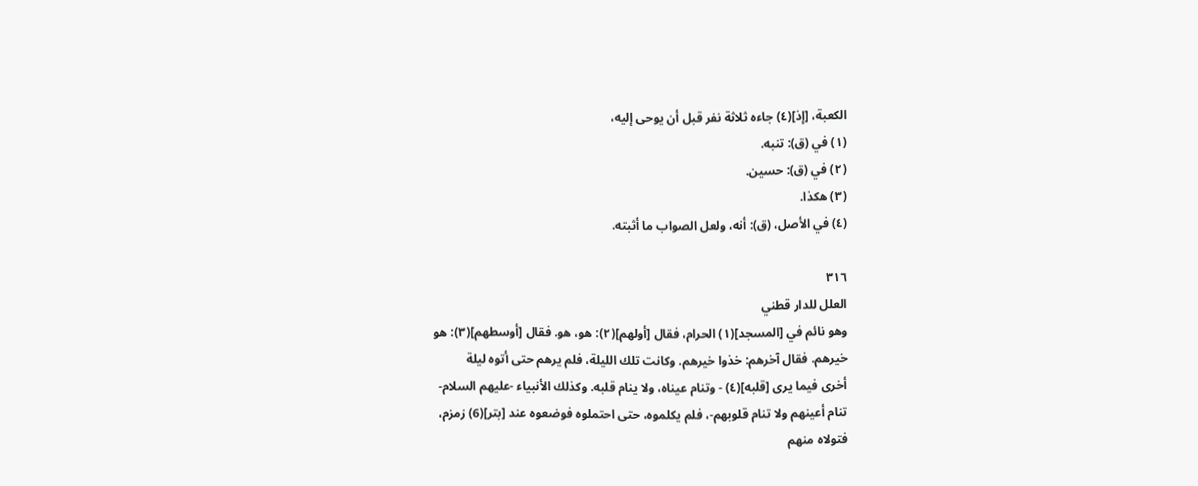الكعبة، [إذ](٤) جاءه ثلاثة نفر قبل أن يوحى إليه،
(١) في (ق): تنبه.
(٢) في (ق): حسين.
(٣) هكذا.
(٤) في الأصل، (ق): أنه، ولعل الصواب ما أثبته.

٣١٦
العلل للدار قطني
وهو نائم في [المسجد](١) الحرام، فقال [أولهم](٢): هو، هو. فقال [أوسطهم](٣): هو
خيرهم. فقال آخرهم: خذوا خيرهم. وكانت تلك الليلة، فلم يرهم حتى أتوه ليلة
أخرى فيما يرى [قلبه](٤) - وتنام عيناه، ولا ينام قلبه. وكذلك الأنبياء -عليهم السلام-
تنام أعينهم ولا تنام قلوبهم-، فلم يكلموه، حتى احتملوه فوضعوه عند [بتر](6) زمزم،
فتولاه منهم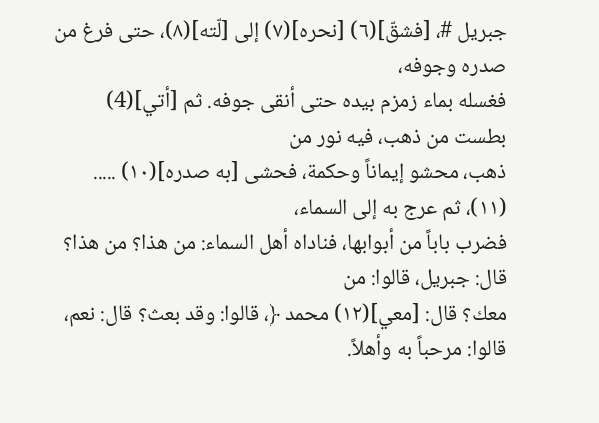جبريل #، [فشقّ](٦) [نحره](٧) إلى [لّته](٨)، حتى فرغ من صدره وجوفه،
فغسله بماء زمزم بيده حتى أنقى جوفه. ثم [أتي](4) بطست من ذهب، فيه نور من
ذهب، محشو إيماناً وحكمة، فحشى [به صدره](١٠) ..... (١١)، ثم عرج به إلى السماء،
فضرب باباً من أبوابها، فناداه أهل السماء: من هذا؟ من هذا؟ قال: جبريل، قالوا: من
معك؟ قال: [معي](١٢) محمد ﴿، قالوا: وقد بعث؟ قال: نعم، قالوا: مرحباً به وأهلاً.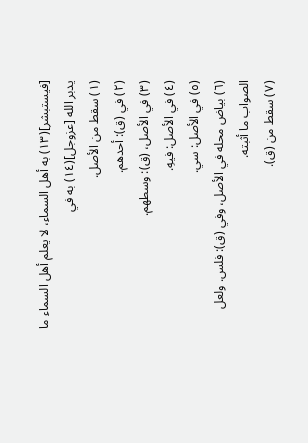[فيستبشر](١٣) به أهل السماء، لا يعلم أهل السماء ما يدبر الله [عزوجل](١٤) به في
(١) سقط من الأصل.
(٢) في (ق): أحدهم.
(٣) في الأصل، (ق): وسطهم.
(٤) في الأصل: فيهِ.
(٥) في الأصل: سي.
(٦) بياض محله في الأصل، وفي (ق): فلس. ولعل الصواب ما أثبته.
(٧) سقط من (ق).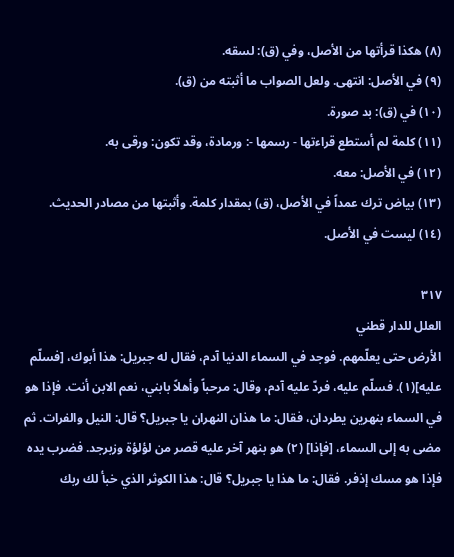(٨) هكذا قرأتها من الأصل، وفي (ق): لسقه.
(٩) في الأصل: انتهى. ولعل الصواب ما أثبته من (ق).
(١٠) في (ق): بد صورة.
(١١) كلمة لم أستطع قراءتها - رسمها -: ورمادة، وقد تكون: ورقی به.
(١٢) في الأصل: معه.
(١٣) بياض ترك عمداً في الأصل، (ق) بمقدار كلمة. وأثبتها من مصادر الحديث.
(١٤) ليست في الأصل.

٣١٧
العلل للدار قطني
الأرض حتى يعلّمهم. فوجد في السماء الدنيا آدم، فقال له جبريل: هذا أبوك، [فسلّم
عليه](١). فسلّم عليه، فردّ عليه آدم، وقال: مرحباً وأهلاً بابني، نعم الابن أنت. فإذا هو
في السماء بنهرين يطردان، فقال: ما هذان النهران يا جبريل؟ قال: النيل والفرات. ثم
مضى به إلى السماء، [فإذا] (٢) هو بنهر آخر عليه قصر من لؤلؤة وزبرجد. فضرب يده
فإذا هو مسك إذفر. فقال: ما هذا يا جبريل؟ قال: هذا الكوثر الذي خبأ لك ربك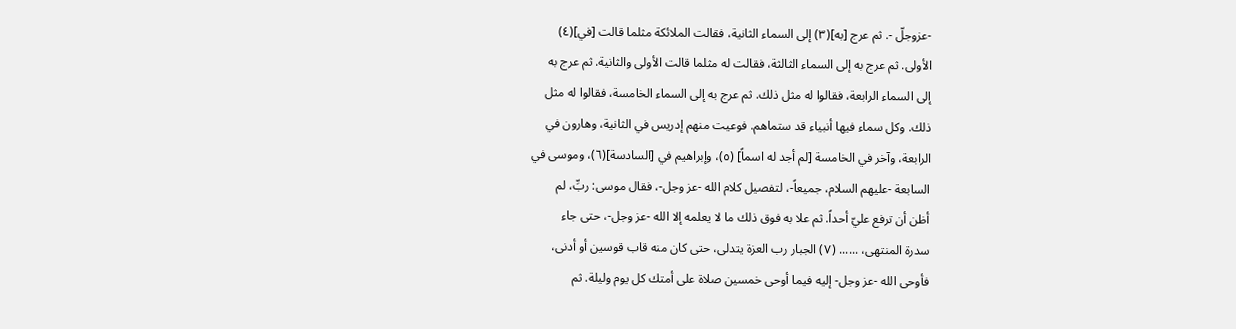-عزوجلّ -. ثم عرج [به](٣) إلى السماء الثانية، فقالت الملائكة مثلما قالت [في](٤)
الأولى. ثم عرج به إلى السماء الثالثة، فقالت له مثلما قالت الأولى والثانية. ثم عرج به
إلى السماء الرابعة، فقالوا له مثل ذلك. ثم عرج به إلى السماء الخامسة، فقالوا له مثل
ذلك. وكل سماء فيها أنبياء قد ستماهم. فوعيت منهم إدريس في الثانية، وهارون في
الرابعة، وآخر في الخامسة [لم أجد له اسماً] (٥)، وإبراهيم في [السادسة](٦)، وموسى في
السابعة -عليهم السلام، جميعاً-، لتفصيل كلام الله -عز وجل-، فقال موسى: ربِّ، لم
أظن أن ترفع عليّ أحداً. ثم علا به فوق ذلك ما لا يعلمه إلا الله -عز وجل-، حتى جاء
سدرة المنتهى، ...... (٧) الجبار رب العزة يتدلى، حتى كان منه قاب قوسين أو أدنى،
فأوحى الله -عز وجل- إليه فيما أوحى خمسين صلاة على أمتك كل يوم وليلة. ثم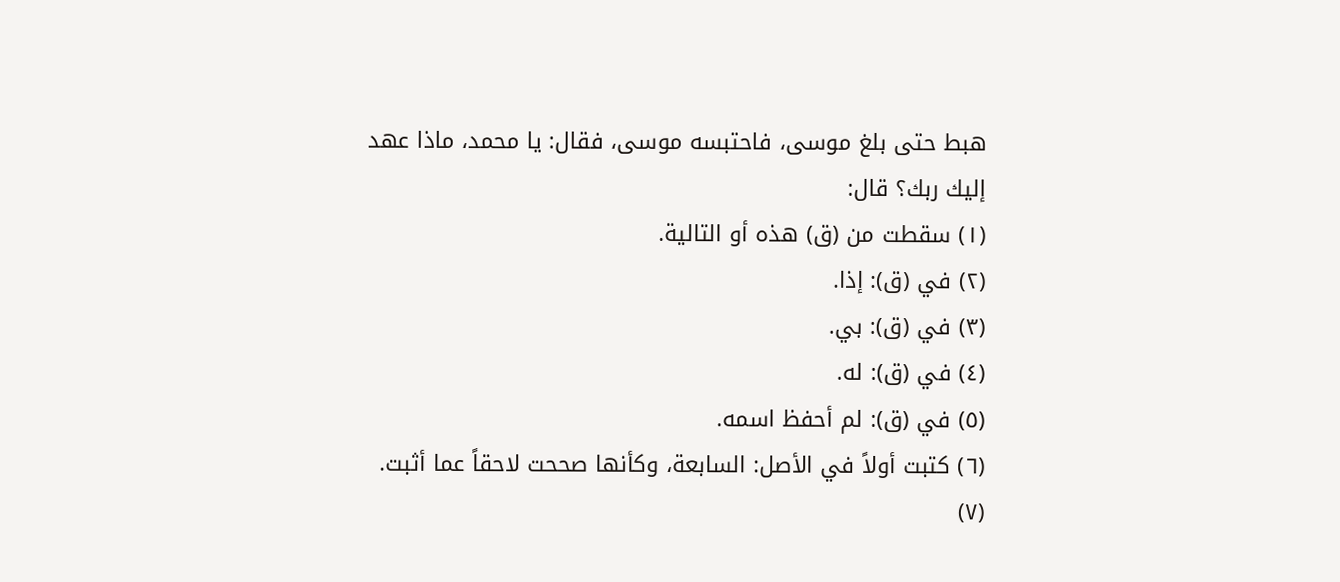هبط حتى بلغ موسى، فاحتبسه موسى، فقال: يا محمد، ماذا عهد إليك ربك؟ قال:
(١) سقطت من (ق) هذه أو التالية.
(٢) في (ق): إذا.
(٣) في (ق): بي.
(٤) في (ق): له.
(٥) في (ق): لم أحفظ اسمه.
(٦) كتبت أولاً في الأصل: السابعة، وكأنها صححت لاحقاً عما أثبت.
(٧)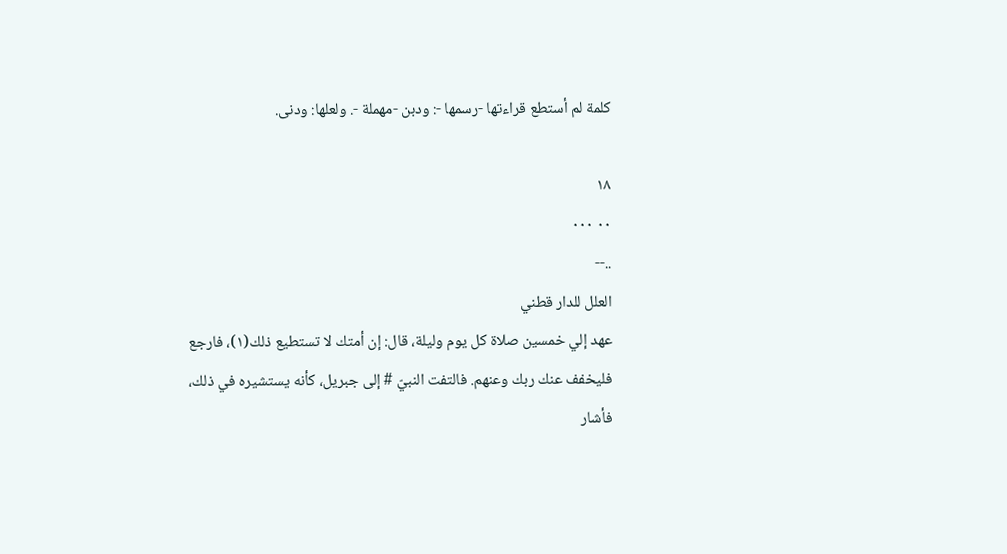كلمة لم أستطع قراءتها -رسمها -: ودبن -مهملة -. ولعلها: ودنى.

١٨
٠٠ ٠٠٠
..--
العلل للدار قطني
عهد إلي خمسين صلاة كل يوم وليلة، قال: إن أمتك لا تستطيع ذلك(١)، فارجع
فليخفف عنك ربك وعنهم. فالتفت النبيّ # إلى جبريل، كأنه يستشيره في ذلك،
فأشار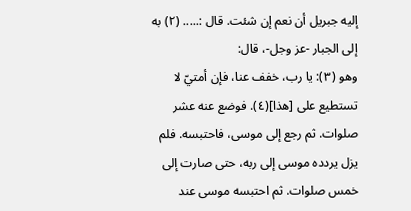إليه جبريل أن نعم إن شئت. قال :..... (٢) به إلى الجبار -عز وجل-، قال:
وهو (٣): يا رب، خفف عنا، فإن أمتيّ لا تستطيع على [هذا](٤). فوضع عنه عشر
صلوات. ثم رجع إلى موسى، فاحتبسه. فلم یزل یردده موسی إلى ربه، حتى صارت إلى
خمس صلوات. ثم احتبسه موسى عند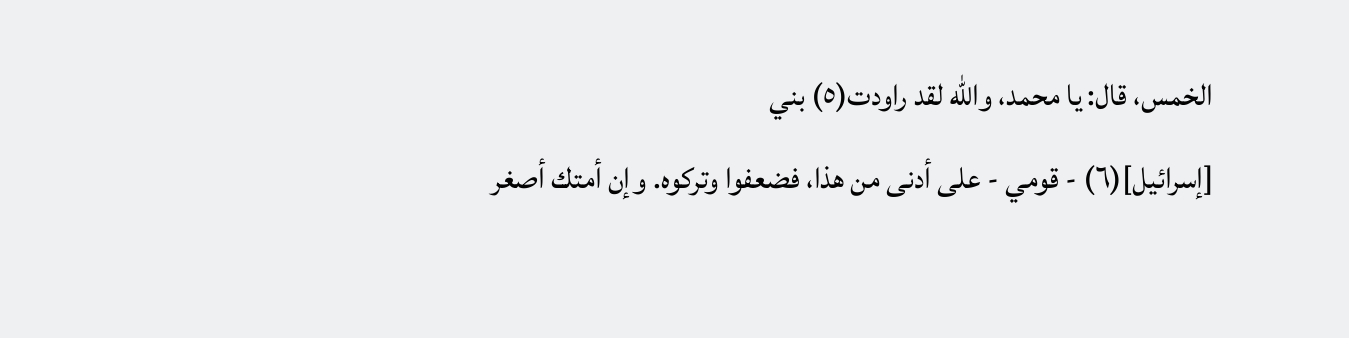الخمس، قال: يا محمد، والله لقد راودت(٥) بني
[إسرائيل](٦) - قومي - على أدنى من هذا، فضعفوا وتركوه. وإن أمتك أصغر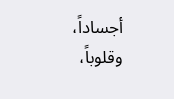أجساداً،
وقلوباً،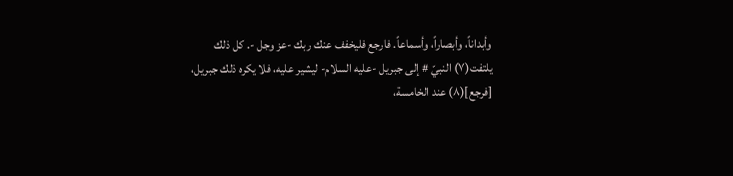وأبداناً، وأبصاراً، وأسماعاً. فارجع فليخفف عنك ربك -عز وجل -. كل ذلك
يلتفت(٧) النبيّ # إلى جبريل -عليه السلام- ليشير عليه، فلا يكره ذلك جبريل،
[فرجع](٨) عند الخامسة،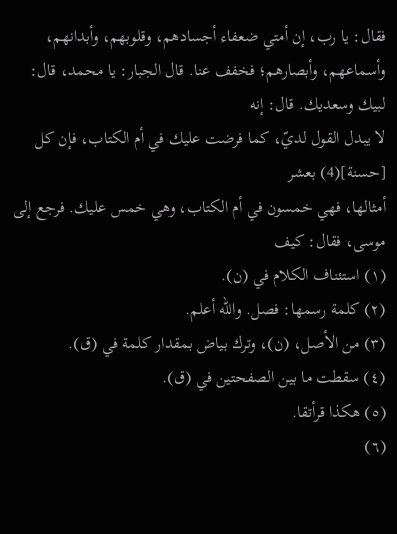فقال: يا رب، إن أمتي ضعفاء أجسادهم، وقلوبهم، وأبدانهم،
وأسماعهم، وأبصارهم؛ فخفف عنا. قال الجبار: يا محمد، قال: لبيك وسعديك. قال: إنه
لا يبدل القول لديّ، كما فرضت عليك في أم الكتاب، فإن كل [حسنة](4) بعشر
أمثالها، فهي خمسون في أم الكتاب، وهي خمس عليك. فرجع إلى موسى، فقال: كيف
(١) استئناف الكلام في (ن).
(٢) كلمة رسمها: فصل. والله أعلم.
(٣) من الأصل، (ن)، وترك بياض بمقدار كلمة في (ق).
(٤) سقطت ما بين الصفحتين في (ق).
(٥) هكذا قرأتقا.
(٦)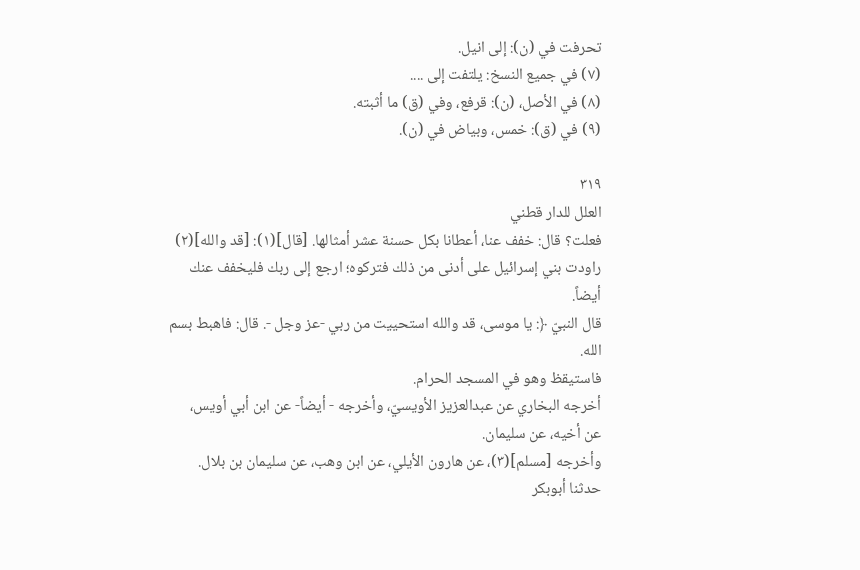تحرفت في (ن): إلى انيل.
(٧) في جميع النسخ: يلتفت إلى ....
(٨) في الأصل، (ن): قرفع، وفي (ق) ما أثبته.
(٩) في (ق): خمس، وبیاض في (ن).

٣١٩
العلل للدار قطني
فعلت؟ قال: خفف عنا، أعطانا بكل حسنة عشر أمثالها. [قال](١): [قد والله](٢)
راودت بني إسرائيل على أدنى من ذلك فتركوه؛ ارجع إلى ربك فليخفف عنك أيضاً.
قال النبيّ ﴿: يا موسى، قد والله استحييت من ربي -عز وجل -. قال: فاهبط بسم الله.
فاستيقظ وهو في المسجد الحرام.
أخرجه البخاري عن عبدالعزيز الأويسيّ، وأخرجه - أيضاً- عن ابن أبي أويس،
عن أخيه، عن سليمان.
وأخرجه [مسلم](٣)، عن هارون الأيلي، عن ابن وهب، عن سليمان بن بلال.
حدثنا أبوبکر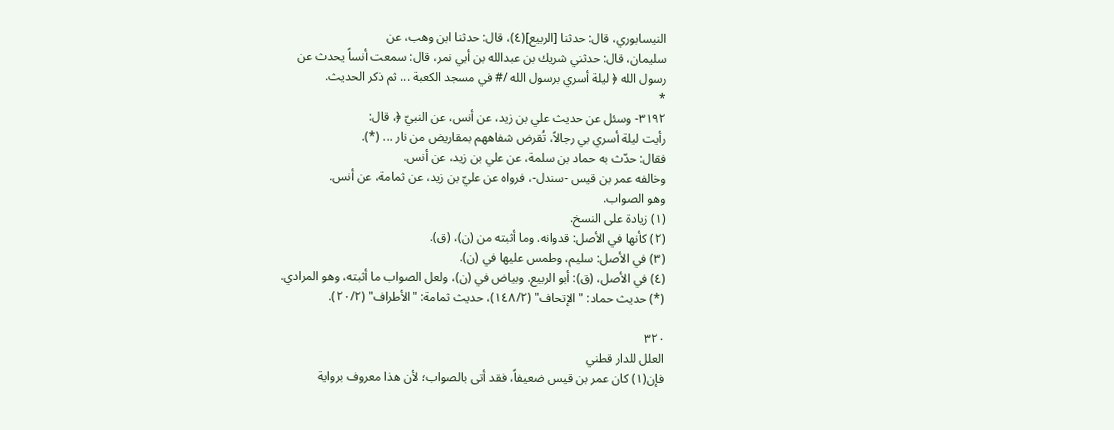النيسابوري، قال: حدثنا [الربيع](٤)، قال: حدثنا ابن وهب، عن
سليمان، قال: حدثني شريك بن عبدالله بن أبي نمر، قال: سمعت أنساً يحدث عن
رسول الله ﴿ ليلة أسري برسول الله /# في مسجد الكعبة ... ثم ذكر الحديث.
*
٣١٩٢- وسئل عن حديث علي بن زيد، عن أنس، عن النبيّ ﴿، قال:
رأيت ليلة أسري بي رجالاً، تُقرض شفاههم بمقاريض من نار ... (*).
فقال: حدّث به حماد بن سلمة، عن علي بن زيد، عن أنس.
وخالفه عمر بن قيس -سندل-، فرواه عن عليّ بن زيد، عن ثمامة، عن أنس.
وهو الصواب.
(١) زيادة على النسخ.
(٢) كأنها في الأصل: قدوانه. وما أثبته من (ن)، (ق).
(٣) في الأصل: سليم، وطمس عليها في (ن).
(٤) في الأصل، (ق): أبو الربيع. وبياض في (ن)، ولعل الصواب ما أثبته، وهو المرادي.
(*) حديث حماد: "الإتحاف" (١٤٨/٢)، حديث ثمامة: "الأطراف" (٢٠/٢).

٣٢٠
العلل للدار قطني
فإن(١) كان عمر بن قيس ضعيفاً، فقد أتى بالصواب؛ لأن هذا معروف برواية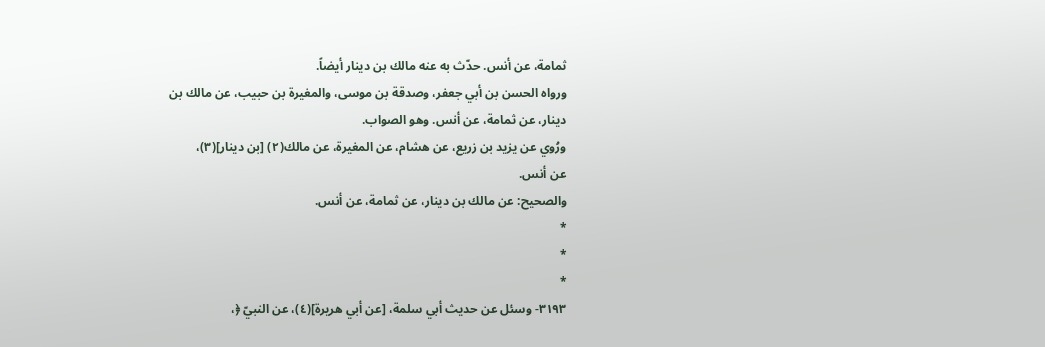ثمامة، عن أنس. حدّث به عنه مالك بن دينار أيضاً.
ورواه الحسن بن أبي جعفر، وصدقة بن موسى، والمغيرة بن حبيب، عن مالك بن
دينار، عن ثمامة، عن أنس. وهو الصواب.
ورُوي عن يزيد بن زريع، عن هشام، عن المغيرة، عن مالك(٢) [بن دينار](٣)،
عن أنس.
والصحيح: عن مالك بن دينار، عن ثمامة، عن أنس.
*
*
*
٣١٩٣- وسئل عن حديث أبي سلمة، [عن أبي هريرة](٤)، عن النبيّ ﴿،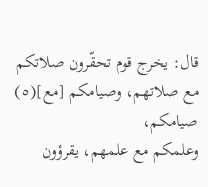قال: يخرج قوم تحقّرون صلاتكم مع صلاتهم، وصيامكم [مع](٥) صيامكم،
وعلمکم مع علمهم، يقرؤون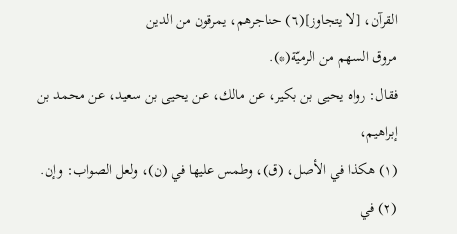القرآن، [لا یتجاوز](٦) حناجرهم، يمرقون من الدین
مروق السهم من الرميّة(*).
فقال: رواه يحيى بن بكير، عن مالك، عن يحيى بن سعيد، عن محمد بن إبراهيم،
(١) هكذا في الأصل، (ق)، وطمس عليها في (ن)، ولعل الصواب: وإن.
(٢) في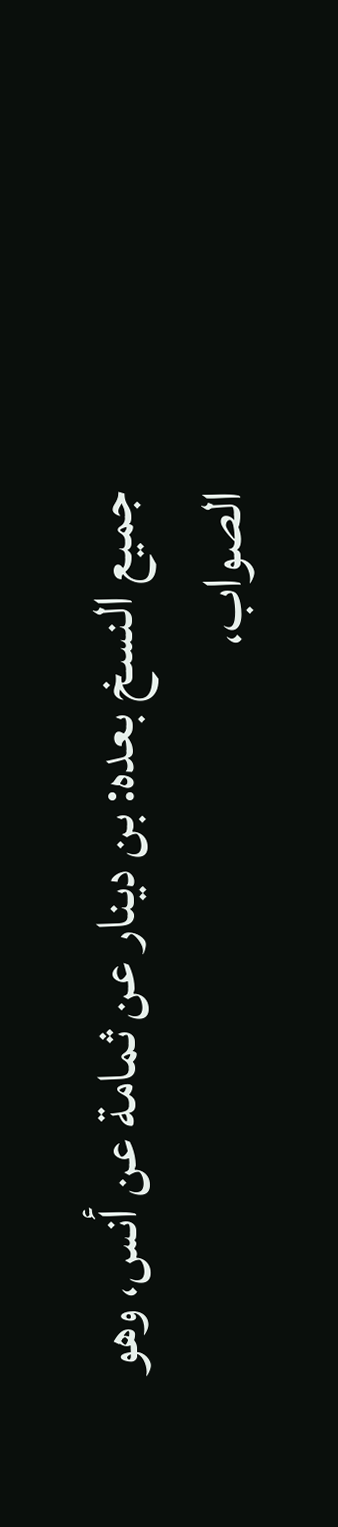جميع النسخ بعده: بن دينار عن ثمامة عن أنس، وهو الصواب،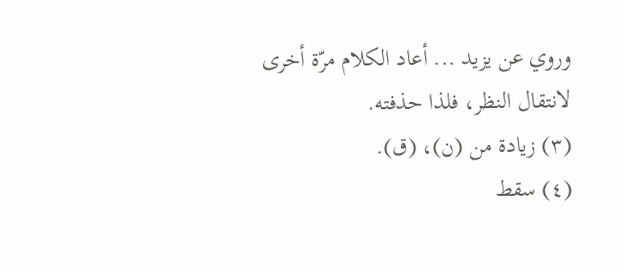وروي عن يزيد ... أعاد الكلام مرّة أخرى
لانتقال النظر، فلذا حذفته.
(٣) زيادة من (ن)، (ق).
(٤) سقط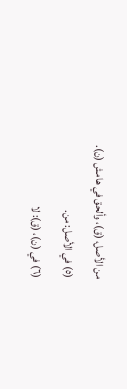من الأصل، (ق)، وألحق في هامش (ن).
(٥) في الأصل: من.
(٦) في (ن)، (ق): لا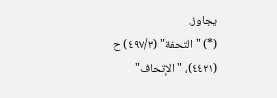يجاوز.
(*) "التحفة" (٤٩٧/٣) ح (٤٤٢١)، "الإتحاف"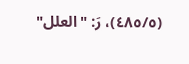(٤٨٥/٥)، رَ: "العلل"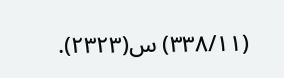(٣٣٨/١١) س(٢٣٢٣).